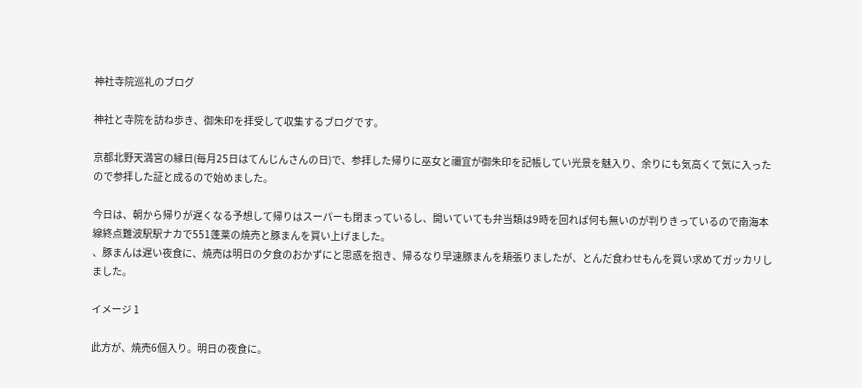神社寺院巡礼のブログ

神社と寺院を訪ね歩き、御朱印を拝受して収集するブログです。

京都北野天満宮の縁日(毎月25日はてんじんさんの日)で、参拝した帰りに巫女と禰宜が御朱印を記帳してい光景を魅入り、余りにも気高くて気に入ったので参拝した証と成るので始めました。

今日は、朝から帰りが遅くなる予想して帰りはスーパーも閉まっているし、開いていても弁当類は9時を回れば何も無いのが判りきっているので南海本線終点難波駅駅ナカで551蓬莱の焼売と豚まんを買い上げました。
、豚まんは遅い夜食に、焼売は明日の夕食のおかずにと思惑を抱き、帰るなり早速豚まんを頬張りましたが、とんだ食わせもんを買い求めてガッカリしました。

イメージ 1

此方が、焼売6個入り。明日の夜食に。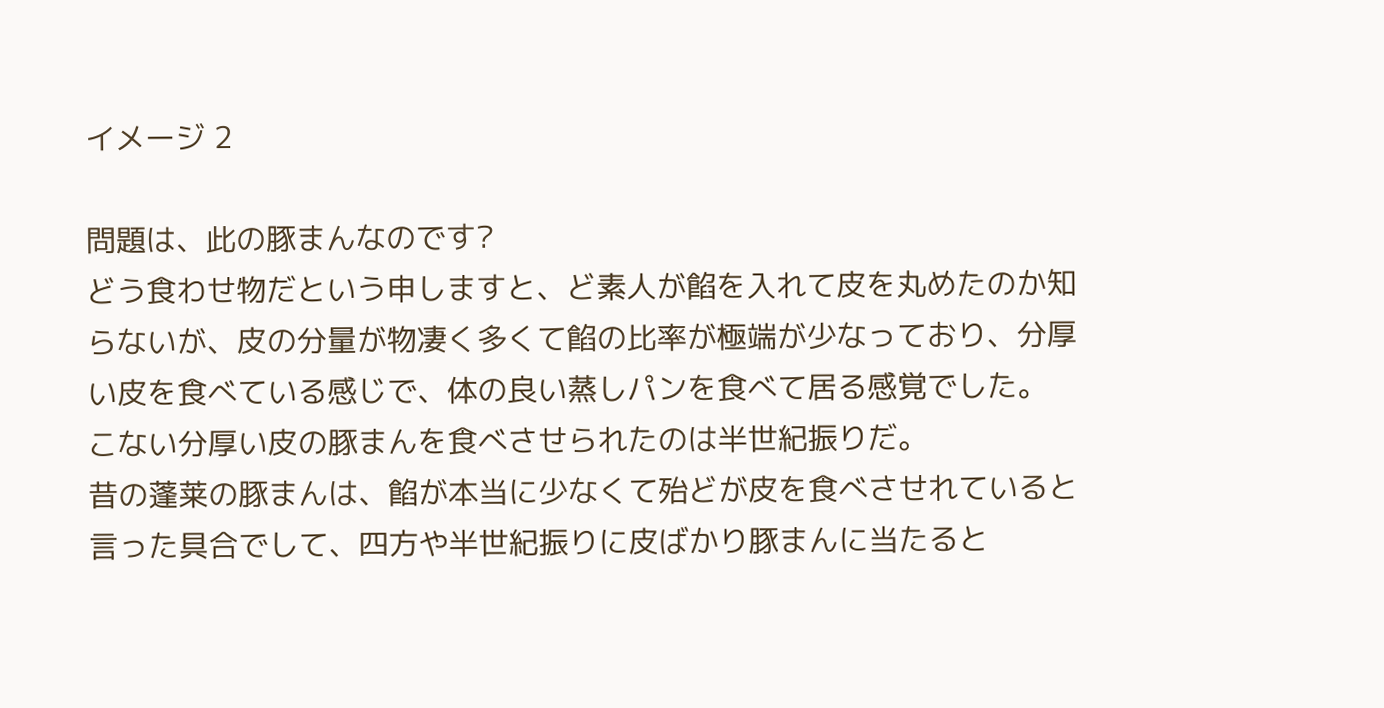イメージ 2

問題は、此の豚まんなのです?
どう食わせ物だという申しますと、ど素人が餡を入れて皮を丸めたのか知らないが、皮の分量が物凄く多くて餡の比率が極端が少なっており、分厚い皮を食べている感じで、体の良い蒸しパンを食べて居る感覚でした。
こない分厚い皮の豚まんを食べさせられたのは半世紀振りだ。
昔の蓬莱の豚まんは、餡が本当に少なくて殆どが皮を食べさせれていると言った具合でして、四方や半世紀振りに皮ばかり豚まんに当たると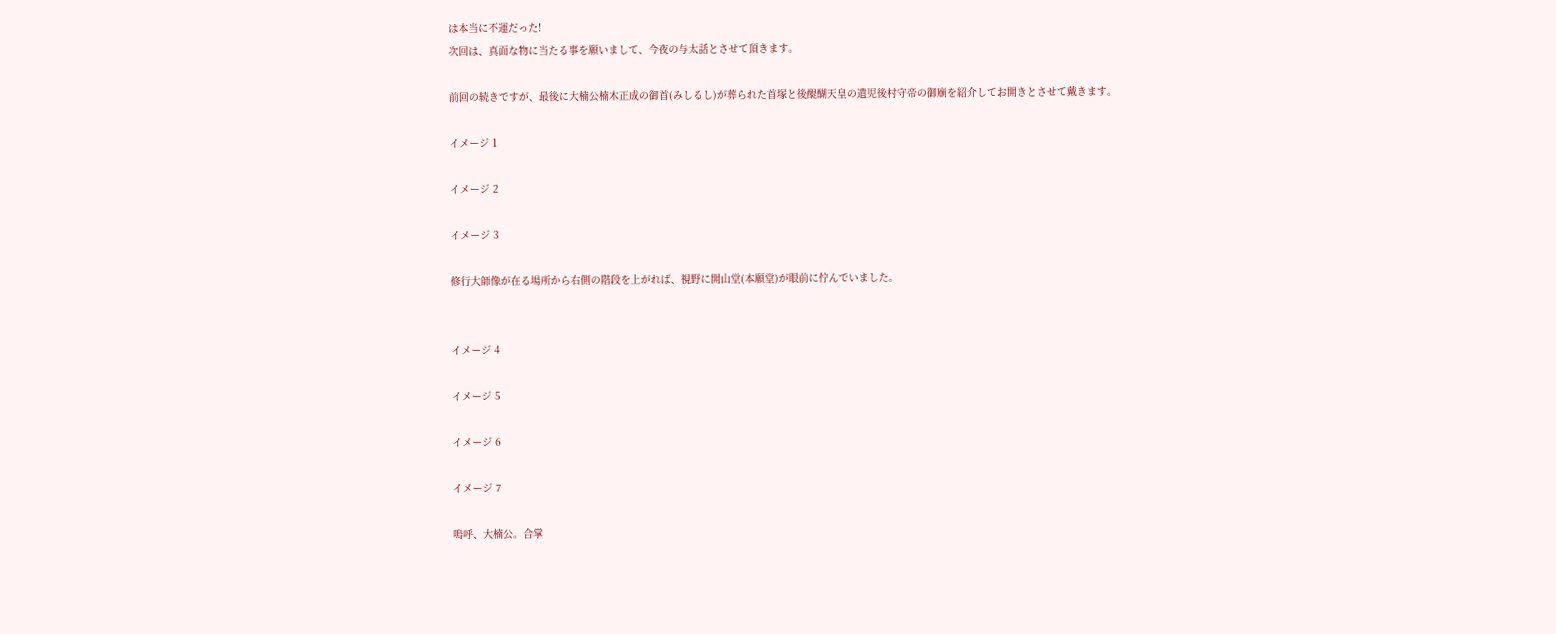は本当に不運だった!
次回は、真面な物に当たる事を願いまして、今夜の与太話とさせて頂きます。

前回の続きですが、最後に大楠公楠木正成の御首(みしるし)が葬られた首塚と後醍醐天皇の遺児後村守帝の御廟を紹介してお開きとさせて戴きます。

イメージ 1

イメージ 2

イメージ 3

修行大師像が在る場所から右側の階段を上がれば、視野に開山堂(本願堂)が眼前に佇んでいました。


イメージ 4

イメージ 5

イメージ 6

イメージ 7

嗚呼、大楠公。合掌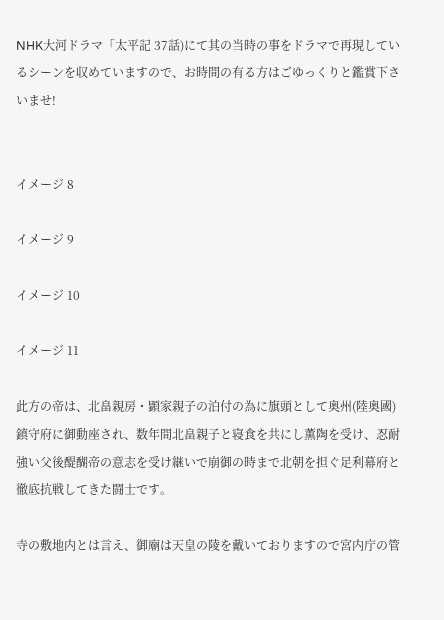NHK大河ドラマ「太平記 37話)にて其の当時の事をドラマで再現しているシーンを収めていますので、お時間の有る方はごゆっくりと鑑賞下さいませ!


イメージ 8

イメージ 9

イメージ 10

イメージ 11

此方の帝は、北畠親房・顕家親子の泊付の為に旗頭として奥州(陸奥國)鎮守府に御動座され、数年間北畠親子と寝食を共にし薫陶を受け、忍耐強い父後醍醐帝の意志を受け継いで崩御の時まで北朝を担ぐ足利幕府と徹底抗戦してきた闘士です。

寺の敷地内とは言え、御廟は天皇の陵を戴いておりますので宮内庁の管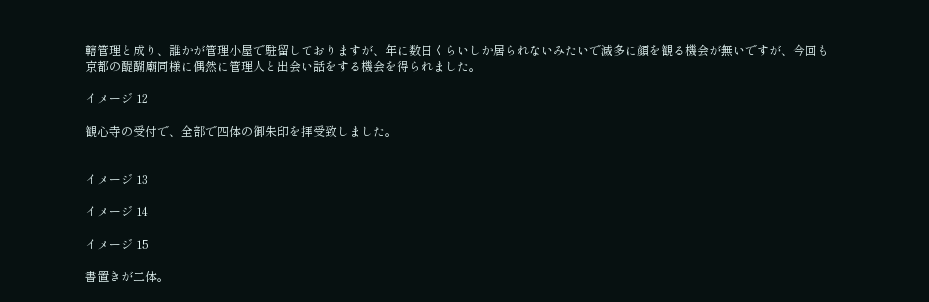轄管理と成り、誰かが管理小屋で駐留しておりますが、年に数日くらいしか居られないみたいで滅多に顔を観る機会が無いですが、今回も京都の醍醐廟同様に偶然に管理人と出会い話をする機会を得られました。

イメージ 12

観心寺の受付で、全部で四体の御朱印を拝受致しました。


イメージ 13

イメージ 14

イメージ 15

書置きが二体。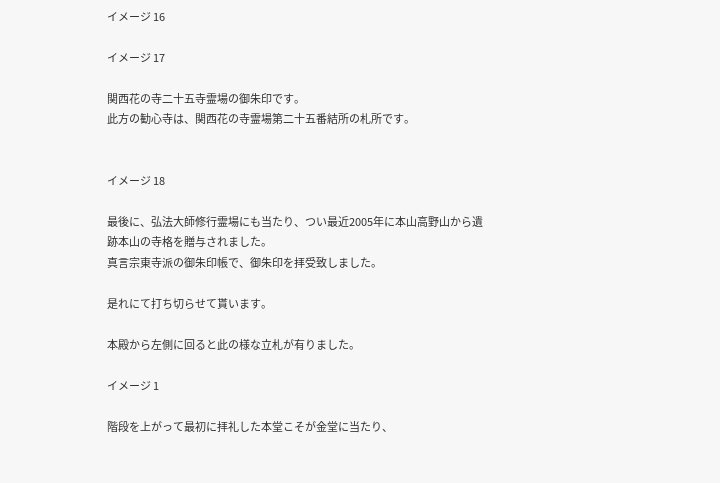イメージ 16

イメージ 17

関西花の寺二十五寺霊場の御朱印です。
此方の勧心寺は、関西花の寺霊場第二十五番結所の札所です。


イメージ 18

最後に、弘法大師修行霊場にも当たり、つい最近2005年に本山高野山から遺跡本山の寺格を贈与されました。
真言宗東寺派の御朱印帳で、御朱印を拝受致しました。

是れにて打ち切らせて貰います。

本殿から左側に回ると此の様な立札が有りました。

イメージ 1

階段を上がって最初に拝礼した本堂こそが金堂に当たり、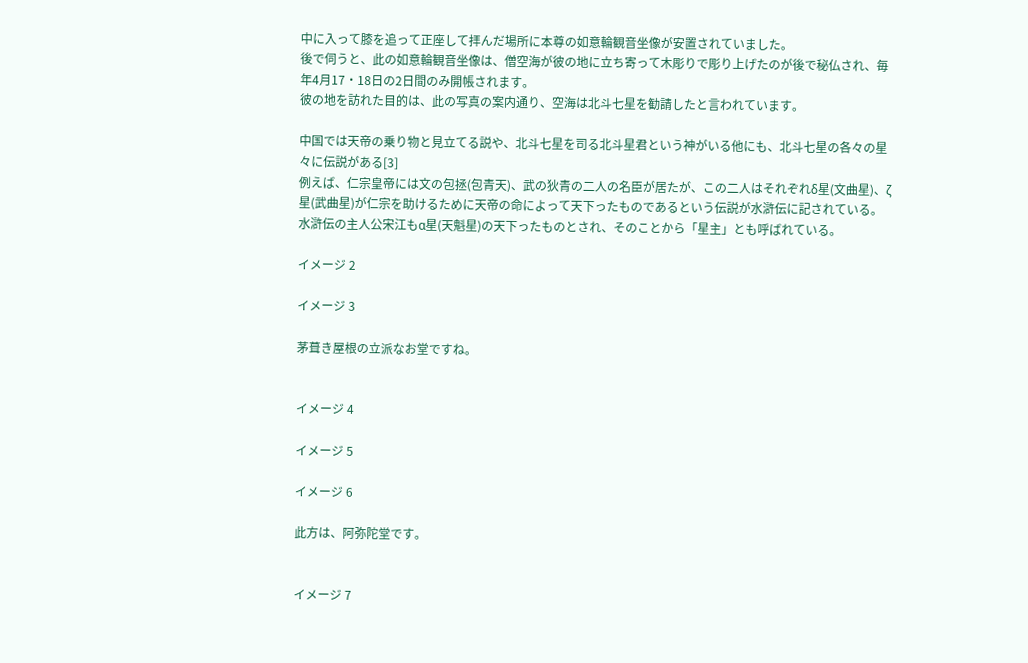中に入って膝を追って正座して拝んだ場所に本尊の如意輪観音坐像が安置されていました。
後で伺うと、此の如意輪観音坐像は、僧空海が彼の地に立ち寄って木彫りで彫り上げたのが後で秘仏され、毎年4月17・18日の2日間のみ開帳されます。
彼の地を訪れた目的は、此の写真の案内通り、空海は北斗七星を勧請したと言われています。

中国では天帝の乗り物と見立てる説や、北斗七星を司る北斗星君という神がいる他にも、北斗七星の各々の星々に伝説がある[3]
例えば、仁宗皇帝には文の包拯(包青天)、武の狄青の二人の名臣が居たが、この二人はそれぞれδ星(文曲星)、ζ星(武曲星)が仁宗を助けるために天帝の命によって天下ったものであるという伝説が水滸伝に記されている。水滸伝の主人公宋江もα星(天魁星)の天下ったものとされ、そのことから「星主」とも呼ばれている。

イメージ 2

イメージ 3

茅葺き屋根の立派なお堂ですね。


イメージ 4

イメージ 5

イメージ 6

此方は、阿弥陀堂です。


イメージ 7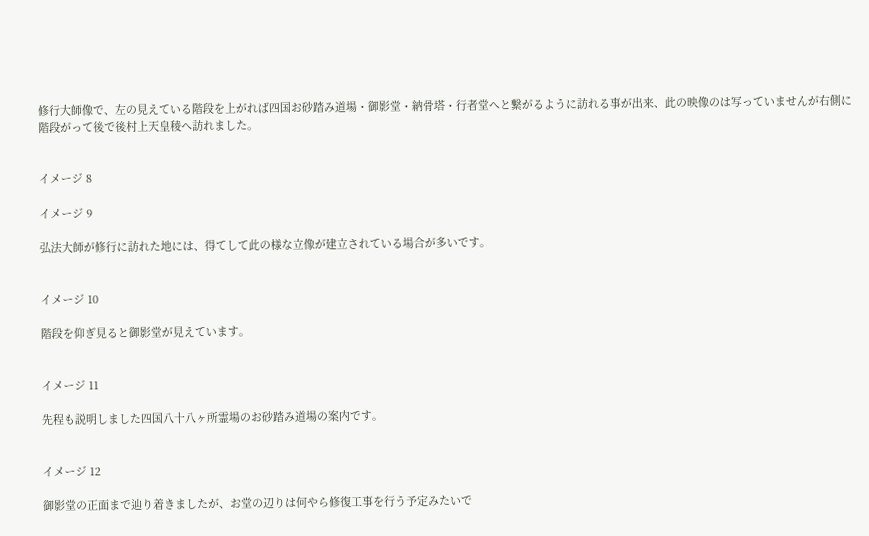修行大師像で、左の見えている階段を上がれば四国お砂踏み道場・御影堂・納骨塔・行者堂へと繋がるように訪れる事が出来、此の映像のは写っていませんが右側に階段がって後で後村上天皇稜へ訪れました。


イメージ 8

イメージ 9

弘法大師が修行に訪れた地には、得てして此の様な立像が建立されている場合が多いです。


イメージ 10

階段を仰ぎ見ると御影堂が見えています。


イメージ 11

先程も説明しました四国八十八ヶ所霊場のお砂踏み道場の案内です。


イメージ 12

御影堂の正面まで辿り着きましたが、お堂の辺りは何やら修復工事を行う予定みたいで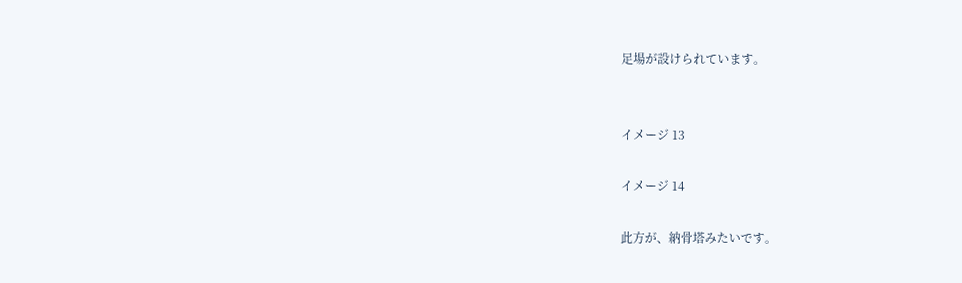足場が設けられています。


イメージ 13

イメージ 14

此方が、納骨塔みたいです。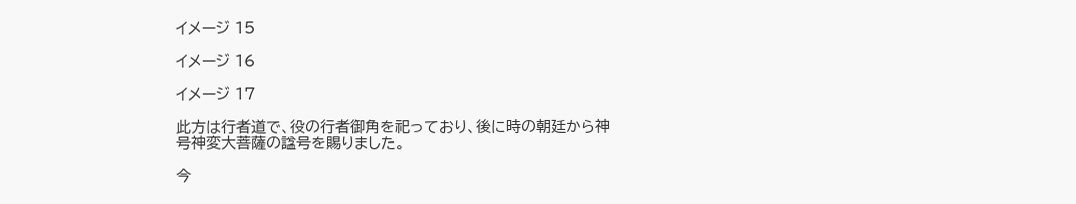イメージ 15

イメージ 16

イメージ 17

此方は行者道で、役の行者御角を祀っており、後に時の朝廷から神号神変大菩薩の諡号を賜りました。

今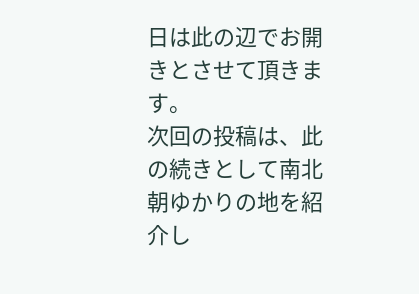日は此の辺でお開きとさせて頂きます。
次回の投稿は、此の続きとして南北朝ゆかりの地を紹介し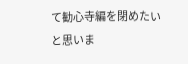て勧心寺編を閉めたいと思いま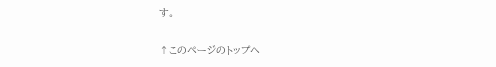す。

↑このページのトップヘ